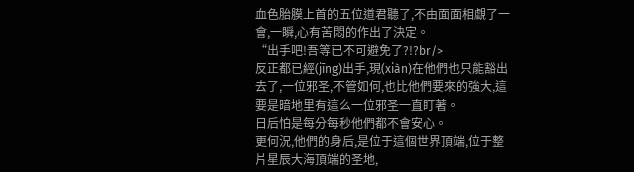血色胎膜上首的五位道君聽了,不由面面相覷了一會,一瞬,心有苦悶的作出了決定。
“出手吧!吾等已不可避免了?!?br/>
反正都已經(jīng)出手,現(xiàn)在他們也只能豁出去了,一位邪圣,不管如何,也比他們要來的強大,這要是暗地里有這么一位邪圣一直盯著。
日后怕是每分每秒他們都不會安心。
更何況,他們的身后,是位于這個世界頂端,位于整片星辰大海頂端的圣地,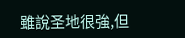雖說圣地很強,但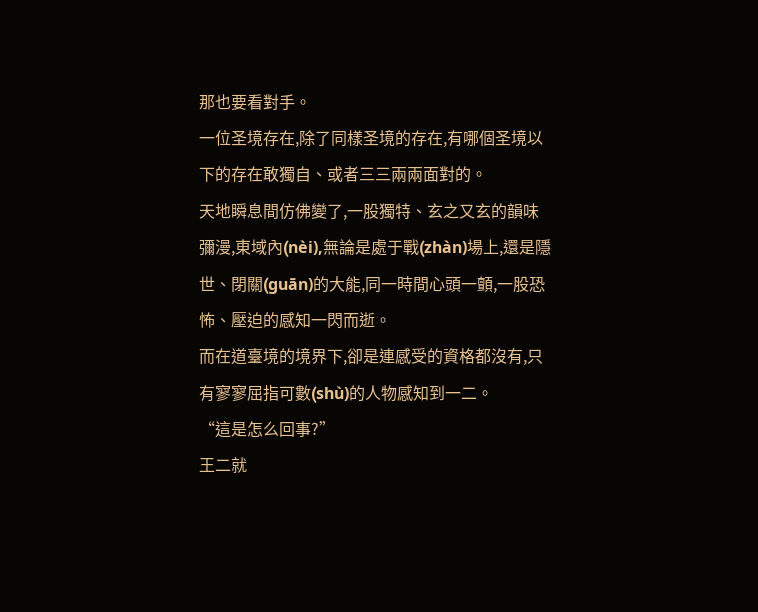那也要看對手。
一位圣境存在,除了同樣圣境的存在,有哪個圣境以下的存在敢獨自、或者三三兩兩面對的。
天地瞬息間仿佛變了,一股獨特、玄之又玄的韻味彌漫,東域內(nèi),無論是處于戰(zhàn)場上,還是隱世、閉關(guān)的大能,同一時間心頭一顫,一股恐怖、壓迫的感知一閃而逝。
而在道臺境的境界下,卻是連感受的資格都沒有,只有寥寥屈指可數(shù)的人物感知到一二。
“這是怎么回事?”
王二就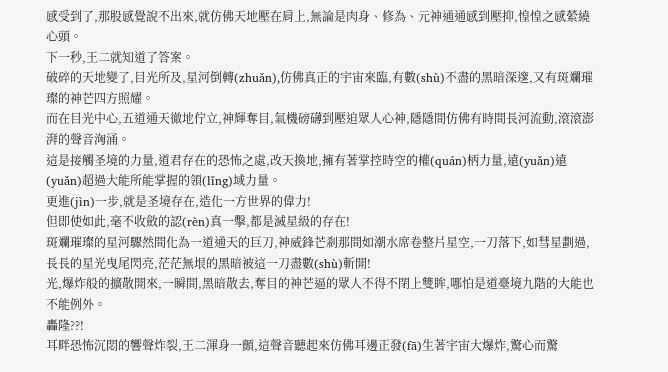感受到了,那股感覺說不出來,就仿佛天地壓在肩上,無論是肉身、修為、元神通通感到壓抑,惶惶之感縈繞心頭。
下一秒,王二就知道了答案。
破碎的天地變了,目光所及,星河倒轉(zhuǎn),仿佛真正的宇宙來臨,有數(shù)不盡的黑暗深邃,又有斑斕璀璨的神芒四方照耀。
而在目光中心,五道通天徹地佇立,神輝奪目,氣機磅礴到壓迫眾人心神,隱隱間仿佛有時間長河流動,滾滾澎湃的聲音洶涌。
這是接觸圣境的力量,道君存在的恐怖之處,改天換地,擁有著掌控時空的權(quán)柄力量,遠(yuǎn)遠(yuǎn)超過大能所能掌握的領(lǐng)域力量。
更進(jìn)一步,就是圣境存在,造化一方世界的偉力!
但即使如此,毫不收斂的認(rèn)真一擊,都是滅星級的存在!
斑斕璀璨的星河驟然間化為一道通天的巨刀,神威鋒芒剎那間如潮水席卷整片星空,一刀落下,如彗星劃過,長長的星光曳尾閃亮,茫茫無垠的黑暗被這一刀盡數(shù)斬開!
光,爆炸般的擴散開來,一瞬間,黑暗散去,奪目的神芒逼的眾人不得不閉上雙眸,哪怕是道臺境九階的大能也不能例外。
轟隆??!
耳畔恐怖沉悶的響聲炸裂,王二渾身一顫,這聲音聽起來仿佛耳邊正發(fā)生著宇宙大爆炸,驚心而驚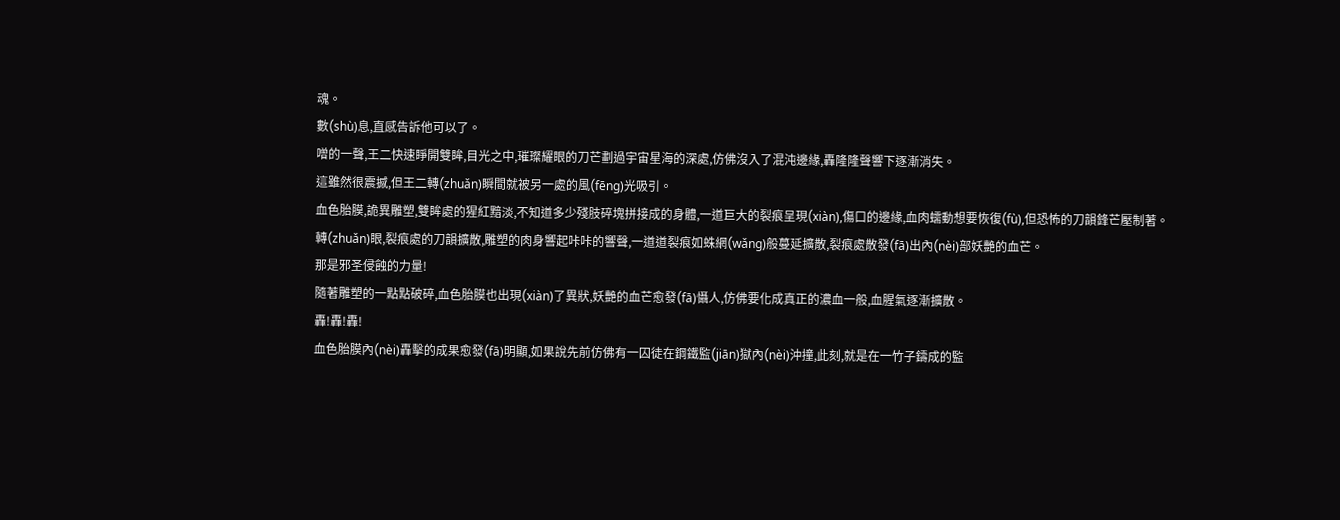魂。
數(shù)息,直感告訴他可以了。
噌的一聲,王二快速睜開雙眸,目光之中,璀璨耀眼的刀芒劃過宇宙星海的深處,仿佛沒入了混沌邊緣,轟隆隆聲響下逐漸消失。
這雖然很震撼,但王二轉(zhuǎn)瞬間就被另一處的風(fēng)光吸引。
血色胎膜,詭異雕塑,雙眸處的猩紅黯淡,不知道多少殘肢碎塊拼接成的身體,一道巨大的裂痕呈現(xiàn),傷口的邊緣,血肉蠕動想要恢復(fù),但恐怖的刀韻鋒芒壓制著。
轉(zhuǎn)眼,裂痕處的刀韻擴散,雕塑的肉身響起咔咔的響聲,一道道裂痕如蛛網(wǎng)般蔓延擴散,裂痕處散發(fā)出內(nèi)部妖艷的血芒。
那是邪圣侵蝕的力量!
隨著雕塑的一點點破碎,血色胎膜也出現(xiàn)了異狀,妖艷的血芒愈發(fā)懾人,仿佛要化成真正的濃血一般,血腥氣逐漸擴散。
轟!轟!轟!
血色胎膜內(nèi)轟擊的成果愈發(fā)明顯,如果說先前仿佛有一囚徒在鋼鐵監(jiān)獄內(nèi)沖撞,此刻,就是在一竹子鑄成的監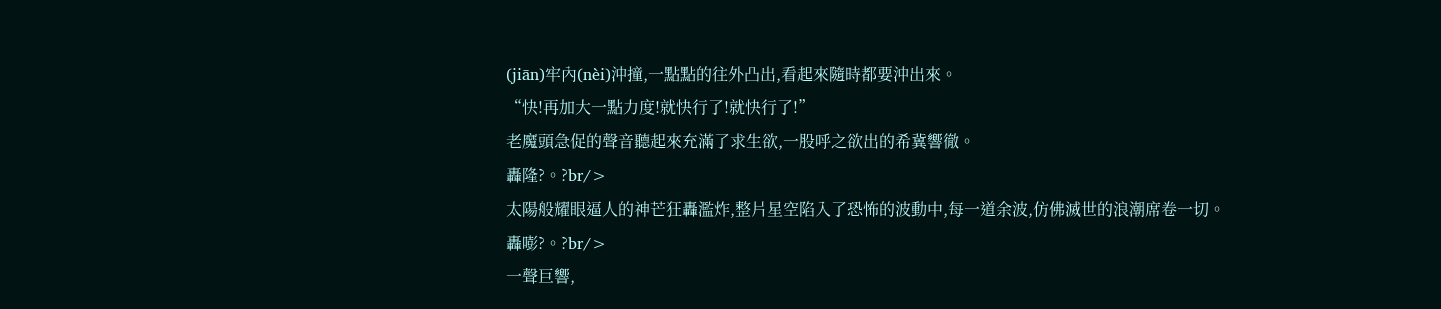(jiān)牢內(nèi)沖撞,一點點的往外凸出,看起來隨時都要沖出來。
“快!再加大一點力度!就快行了!就快行了!”
老魔頭急促的聲音聽起來充滿了求生欲,一股呼之欲出的希冀響徹。
轟隆?。?br/>
太陽般耀眼逼人的神芒狂轟濫炸,整片星空陷入了恐怖的波動中,每一道余波,仿佛滅世的浪潮席卷一切。
轟嘭?。?br/>
一聲巨響,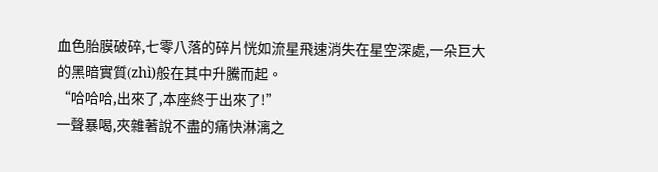血色胎膜破碎,七零八落的碎片恍如流星飛速消失在星空深處,一朵巨大的黑暗實質(zhì)般在其中升騰而起。
“哈哈哈,出來了,本座終于出來了!”
一聲暴喝,夾雜著說不盡的痛快淋漓之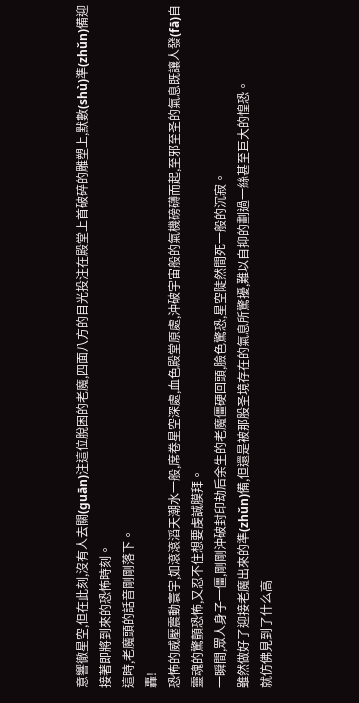意響徹星空,但在此刻,沒有人去關(guān)注這位脫困的老魔,四面八方的目光投注在殿堂上首破碎的雕塑上,默數(shù)準(zhǔn)備迎接著即將到來的恐怖時刻。
這時,老魔頭的話音剛剛落下。
轟!
恐怖的威壓震動寰宇,如滾滾滔天潮水一般,席卷星空深處,血色殿堂原處,沖破宇宙般的氣機磅礴而起,至邪至圣的氣息既讓人發(fā)自靈魂的驚顫恐怖,又忍不住想要虔誠膜拜。
一瞬間,眾人身子一僵,剛剛沖破封印劫后余生的老魔僵硬回頭,臉色驚恐,星空陡然間死一般的沉寂。
雖然做好了迎接老魔出來的準(zhǔn)備,但還是被那股圣境存在的氣息所驚擾,難以自抑的劃過一絲甚至巨大的惶恐。
就仿佛見到了什么高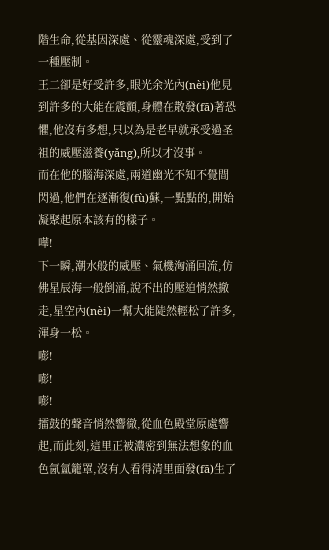階生命,從基因深處、從靈魂深處,受到了一種壓制。
王二卻是好受許多,眼光余光內(nèi)他見到許多的大能在震顫,身體在散發(fā)著恐懼,他沒有多想,只以為是老早就承受過圣祖的威壓滋養(yǎng),所以才沒事。
而在他的腦海深處,兩道幽光不知不覺間閃過,他們在逐漸復(fù)蘇,一點點的,開始凝聚起原本該有的樣子。
嘩!
下一瞬,潮水般的威壓、氣機洶涌回流,仿佛星辰海一般倒涌,說不出的壓迫悄然撤走,星空內(nèi)一幫大能陡然輕松了許多,渾身一松。
嘭!
嘭!
嘭!
擂鼓的聲音悄然響徹,從血色殿堂原處響起,而此刻,這里正被濃密到無法想象的血色氤氳籠罩,沒有人看得清里面發(fā)生了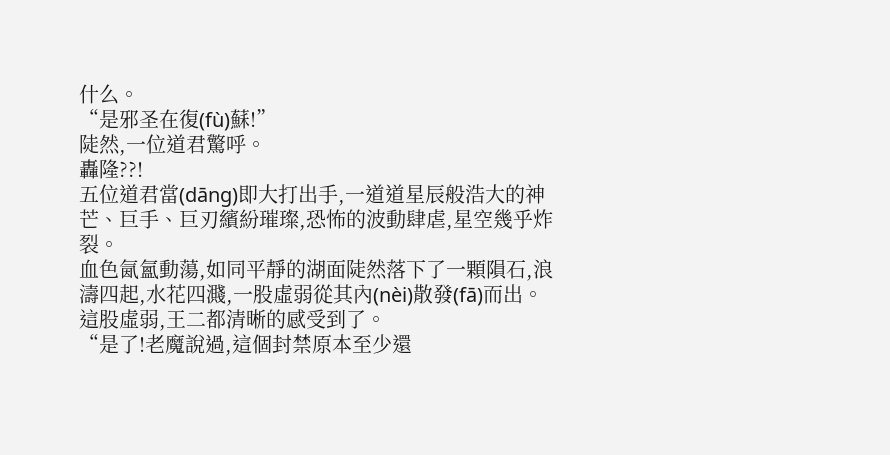什么。
“是邪圣在復(fù)蘇!”
陡然,一位道君驚呼。
轟隆??!
五位道君當(dāng)即大打出手,一道道星辰般浩大的神芒、巨手、巨刃繽紛璀璨,恐怖的波動肆虐,星空幾乎炸裂。
血色氤氳動蕩,如同平靜的湖面陡然落下了一顆隕石,浪濤四起,水花四濺,一股虛弱從其內(nèi)散發(fā)而出。
這股虛弱,王二都清晰的感受到了。
“是了!老魔說過,這個封禁原本至少還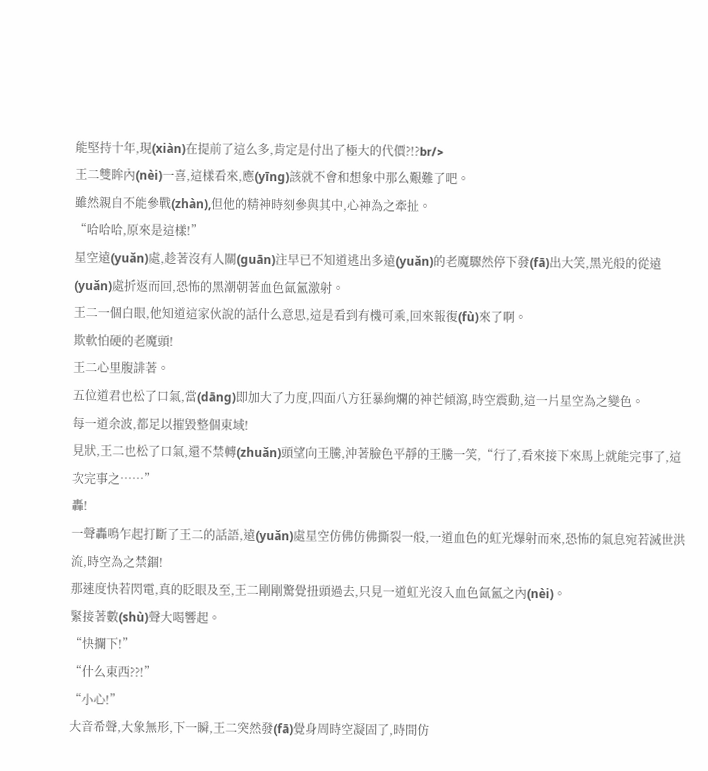能堅持十年,現(xiàn)在提前了這么多,肯定是付出了極大的代價?!?br/>
王二雙眸內(nèi)一喜,這樣看來,應(yīng)該就不會和想象中那么艱難了吧。
雖然親自不能參戰(zhàn),但他的精神時刻參與其中,心神為之牽扯。
“哈哈哈,原來是這樣!”
星空遠(yuǎn)處,趁著沒有人關(guān)注早已不知道逃出多遠(yuǎn)的老魔驟然停下發(fā)出大笑,黑光般的從遠(yuǎn)處折返而回,恐怖的黑潮朝著血色氤氳激射。
王二一個白眼,他知道這家伙說的話什么意思,這是看到有機可乘,回來報復(fù)來了啊。
欺軟怕硬的老魔頭!
王二心里腹誹著。
五位道君也松了口氣,當(dāng)即加大了力度,四面八方狂暴絢爛的神芒傾瀉,時空震動,這一片星空為之變色。
每一道余波,都足以摧毀整個東域!
見狀,王二也松了口氣,還不禁轉(zhuǎn)頭望向王騰,沖著臉色平靜的王騰一笑,“行了,看來接下來馬上就能完事了,這次完事之……”
轟!
一聲轟鳴乍起打斷了王二的話語,遠(yuǎn)處星空仿佛仿佛撕裂一般,一道血色的虹光爆射而來,恐怖的氣息宛若滅世洪流,時空為之禁錮!
那速度快若閃電,真的眨眼及至,王二剛剛驚覺扭頭過去,只見一道虹光沒入血色氤氳之內(nèi)。
緊接著數(shù)聲大喝響起。
“快攔下!”
“什么東西??!”
“小心!”
大音希聲,大象無形,下一瞬,王二突然發(fā)覺身周時空凝固了,時間仿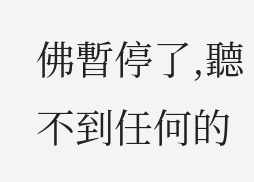佛暫停了,聽不到任何的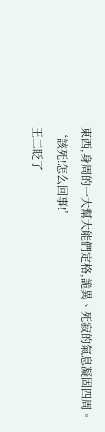東西,身周的一大幫大能們定格,詭異、死寂的氣息凝固四周。
‘該死!怎么回事!’
王二眨了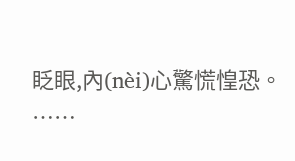眨眼,內(nèi)心驚慌惶恐。
……